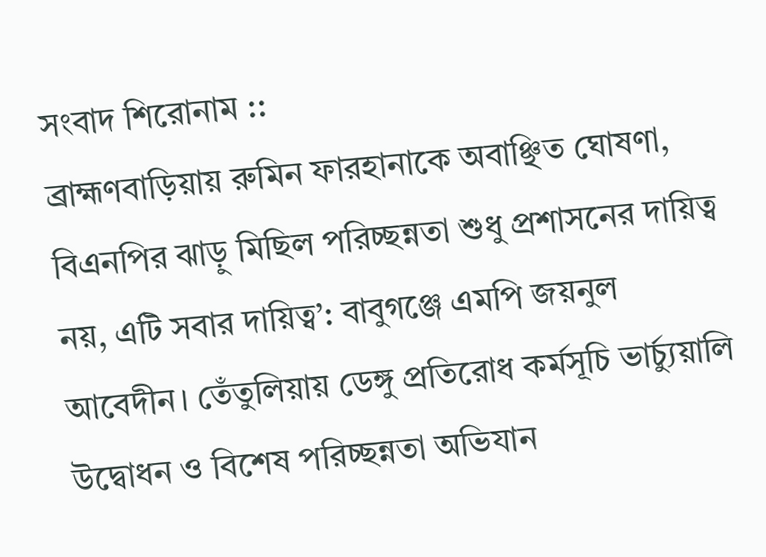সংবাদ শিরোনাম ::
ব্রাহ্মণবাড়িয়ায় রুমিন ফারহানাকে অবাঞ্ছিত ঘোষণা, বিএনপির ঝাড়ু মিছিল পরিচ্ছন্নতা শুধু প্রশাসনের দায়িত্ব নয়, এটি সবার দায়িত্ব’: বাবুগঞ্জে এমপি জয়নুল আবেদীন। তেঁতুলিয়ায় ডেঙ্গু প্রতিরোধ কর্মসূচি ভার্চ্যুয়ালি উদ্বোধন ও বিশেষ পরিচ্ছন্নতা অভিযান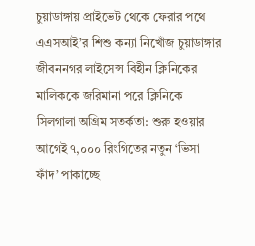চুয়াডাঙ্গায় প্রাইভেট থেকে ফেরার পথে এএসআই’র শিশু কন্যা নিখোঁজ চুয়াডাঙ্গার জীবননগর লাইসেন্স বিহীন ক্লিনিকের মালিককে জরিমানা পরে ক্লিনিকে সিলগালা অগ্রিম সতর্কতা: শুরু হওয়ার আগেই ৭,০০০ রিংগিতের নতুন ‘ভিসা ফাঁদ’ পাকাচ্ছে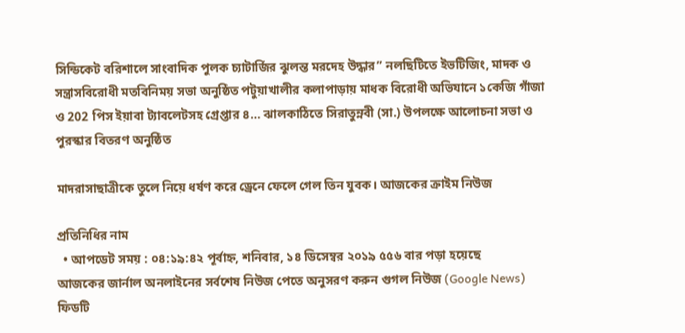সিন্ডিকেট বরিশালে সাংবাদিক পুলক চ্যাটার্জির ঝুলন্ত মরদেহ উদ্ধার” নলছিটিতে ইভটিজিং, মাদক ও সন্ত্রাসবিরোধী মতবিনিময় সভা অনুষ্ঠিত পটুয়াখালীর কলাপাড়ায় মাধক বিরোধী অভিযানে ১কেজি গাঁজা ও 202 পিস ইয়াবা ট্যাবলেটসহ গ্রেপ্তার ৪… ঝালকাঠিতে সিরাতুন্নবী (সা.) উপলক্ষে আলোচনা সভা ও পুরস্কার বিতরণ অনুষ্ঠিত

মাদরাসাছাত্রীকে তুলে নিয়ে ধর্ষণ করে ড্রেনে ফেলে গেল তিন যুবক। আজকের ক্রাইম নিউজ

প্রতিনিধির নাম
  • আপডেট সময় : ০৪:১৯:৪২ পূর্বাহ্ন, শনিবার, ১৪ ডিসেম্বর ২০১৯ ৫৫৬ বার পড়া হয়েছে
আজকের জার্নাল অনলাইনের সর্বশেষ নিউজ পেতে অনুসরণ করুন গুগল নিউজ (Google News) ফিডটি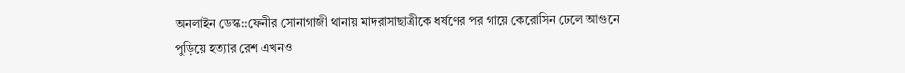অনলাইন ডেস্ক::ফেনীর সোনাগাজী থানায় মাদরাসাছাত্রীকে ধর্ষণের পর গায়ে কেরোসিন ঢেলে আগুনে পুড়িয়ে হত্যার রেশ এখনও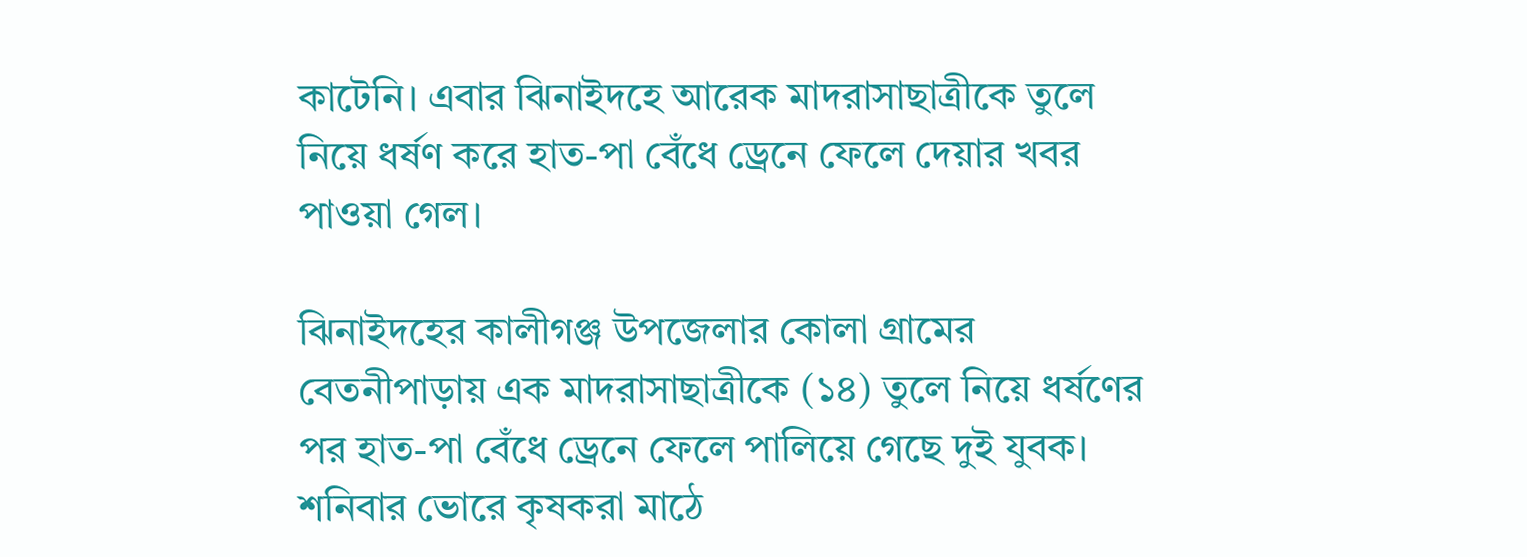কাটেনি। এবার ঝিনাইদহে আরেক মাদরাসাছাত্রীকে তুলে নিয়ে ধর্ষণ করে হাত-পা বেঁধে ড্রেনে ফেলে দেয়ার খবর পাওয়া গেল।

ঝিনাইদহের কালীগঞ্জ উপজেলার কোলা গ্রামের বেতনীপাড়ায় এক মাদরাসাছাত্রীকে (১৪) তুলে নিয়ে ধর্ষণের পর হাত-পা বেঁধে ড্রেনে ফেলে পালিয়ে গেছে দুই যুবক। শনিবার ভোরে কৃষকরা মাঠে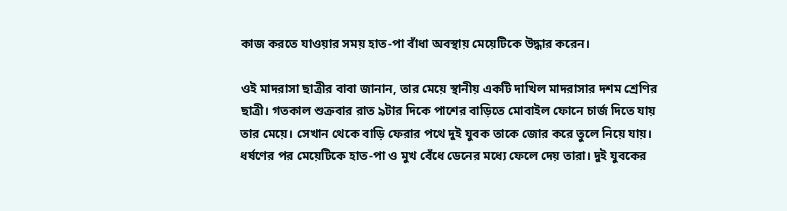কাজ করতে যাওয়ার সময় হাত-পা বাঁধা অবস্থায় মেয়েটিকে উদ্ধার করেন।

ওই মাদরাসা ছাত্রীর বাবা জানান, তার মেয়ে স্থানীয় একটি দাখিল মাদরাসার দশম শ্রেণির ছাত্রী। গতকাল শুক্রবার রাত ৯টার দিকে পাশের বাড়িতে মোবাইল ফোনে চার্জ দিতে যায় তার মেয়ে। সেখান থেকে বাড়ি ফেরার পথে দুই যুবক তাকে জোর করে তুলে নিয়ে যায়। ধর্ষণের পর মেয়েটিকে হাত-পা ও মুখ বেঁধে ডেনের মধ্যে ফেলে দেয় তারা। দুই যুবকের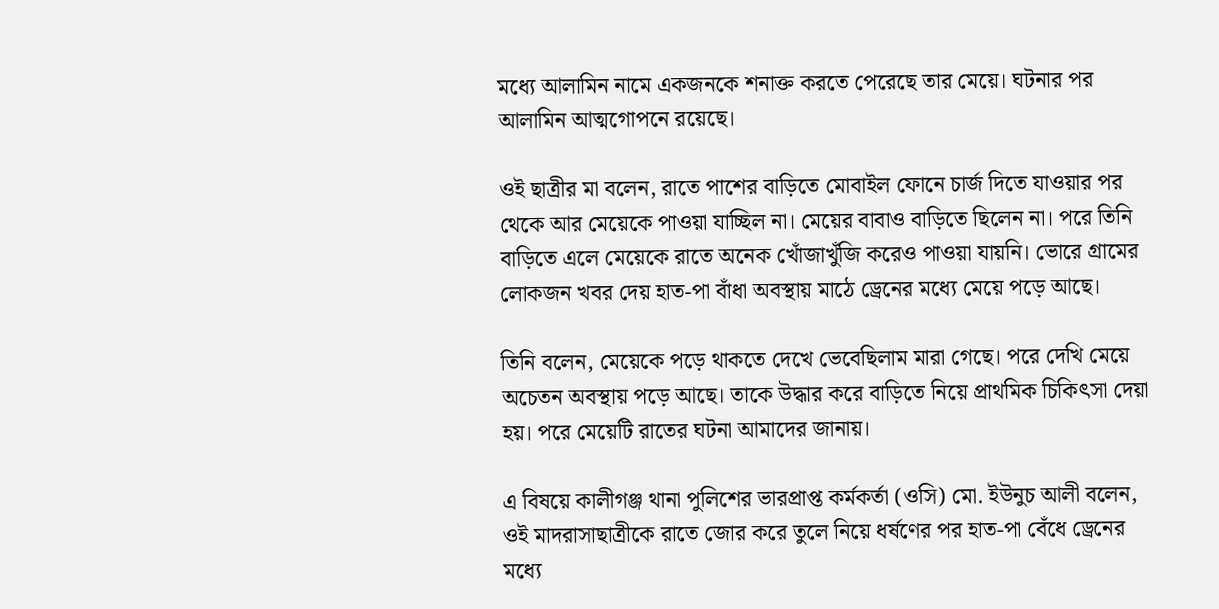মধ্যে আলামিন নামে একজনকে শনাক্ত করতে পেরেছে তার মেয়ে। ঘটনার পর আলামিন আত্মগোপনে রয়েছে।

ওই ছাত্রীর মা বলেন, রাতে পাশের বাড়িতে মোবাইল ফোনে চার্জ দিতে যাওয়ার পর থেকে আর মেয়েকে পাওয়া যাচ্ছিল না। মেয়ের বাবাও বাড়িতে ছিলেন না। পরে তিনি বাড়িতে এলে মেয়েকে রাতে অনেক খোঁজাখুঁজি করেও পাওয়া যায়নি। ভোরে গ্রামের লোকজন খবর দেয় হাত-পা বাঁধা অবস্থায় মাঠে ড্রেনের মধ্যে মেয়ে পড়ে আছে।

তিনি বলেন, মেয়েকে পড়ে থাকতে দেখে ভেবেছিলাম মারা গেছে। পরে দেখি মেয়ে অচেতন অবস্থায় পড়ে আছে। তাকে উদ্ধার করে বাড়িতে নিয়ে প্রাথমিক চিকিৎসা দেয়া হয়। পরে মেয়েটি রাতের ঘটনা আমাদের জানায়।

এ বিষয়ে কালীগঞ্জ থানা পুলিশের ভারপ্রাপ্ত কর্মকর্তা (ওসি) মো. ইউনুচ আলী বলেন, ওই মাদরাসাছাত্রীকে রাতে জোর করে তুলে নিয়ে ধর্ষণের পর হাত-পা বেঁধে ড্রেনের মধ্যে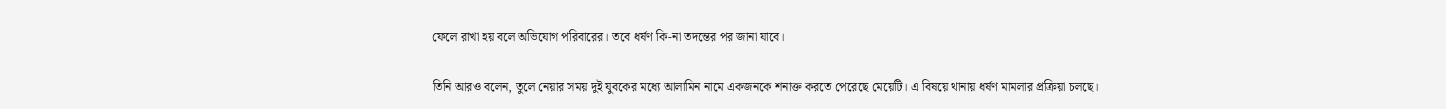ফেলে রাখা হয় বলে অভিযোগ পরিবারের। তবে ধর্ষণ কি-না তদন্তের পর জানা যাবে।

তিনি আরও বলেন, তুলে নেয়ার সময় দুই যুবকের মধ্যে আলামিন নামে একজনকে শনাক্ত করতে পেরেছে মেয়েটি। এ বিষয়ে থানায় ধর্ষণ মামলার প্রক্রিয়া চলছে।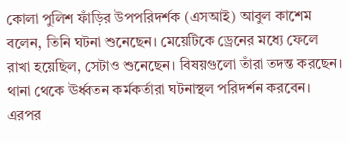কোলা পুলিশ ফাঁড়ির উপপরিদর্শক (এসআই) আবুল কাশেম বলেন, তিনি ঘটনা শুনেছেন। মেয়েটিকে ড্রেনের মধ্যে ফেলে রাখা হয়েছিল, সেটাও শুনেছেন। বিষয়গুলো তাঁরা তদন্ত করছেন। থানা থেকে ঊর্ধ্বতন কর্মকর্তারা ঘটনাস্থল পরিদর্শন করবেন। এরপর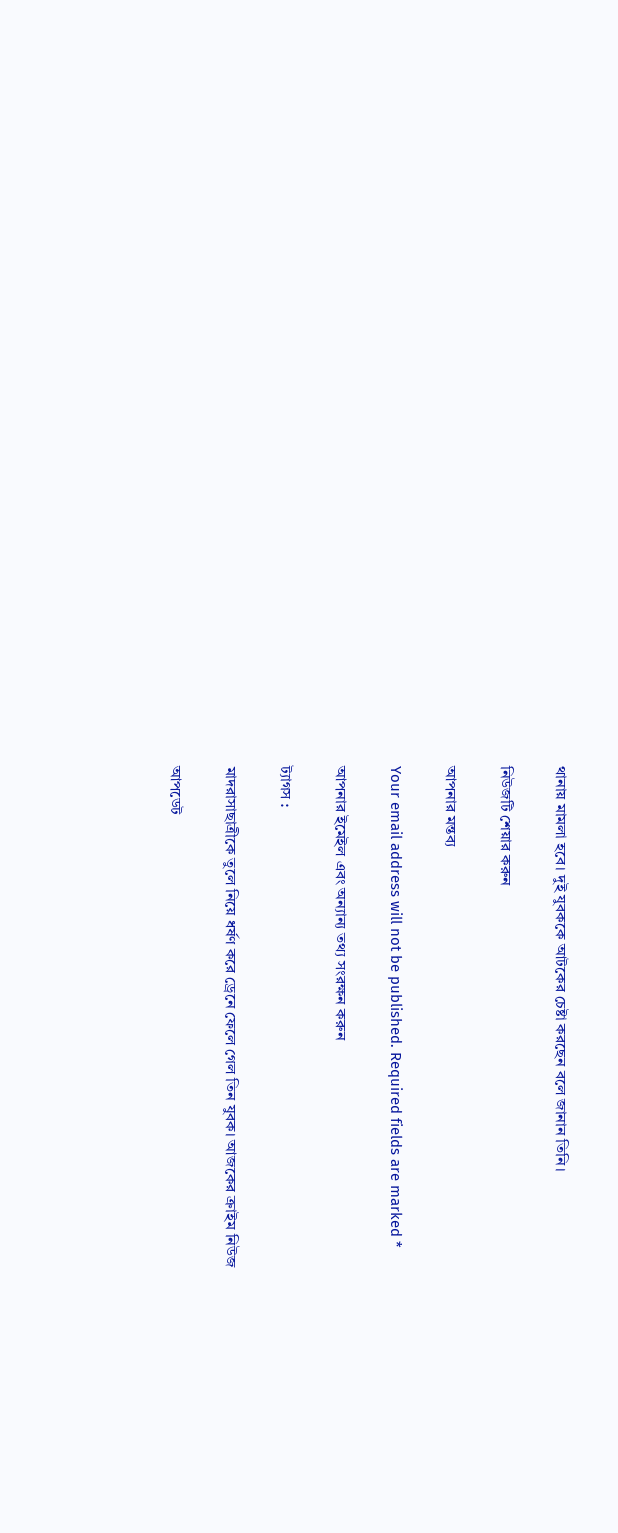থানায় মামলা হবে। দুই যুবককে আটকের চেষ্টা করছেন বলে জানান তিনি।

নিউজটি শেয়ার করুন

আপনার মন্তব্য

Your email address will not be published. Required fields are marked *

আপনার ইমেইল এবং অন্যান্য তথ্য সংরক্ষন করুন

ট্যাগস :

মাদরাসাছাত্রীকে তুলে নিয়ে ধর্ষণ করে ড্রেনে ফেলে গেল তিন যুবক। আজকের ক্রাইম নিউজ

আপডেট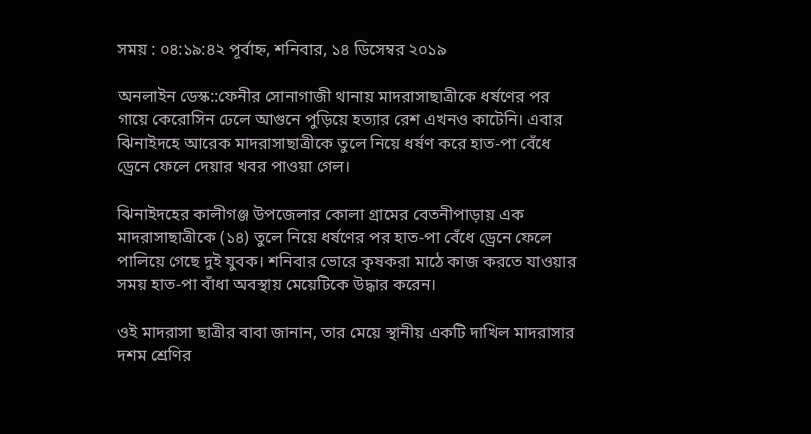সময় : ০৪:১৯:৪২ পূর্বাহ্ন, শনিবার, ১৪ ডিসেম্বর ২০১৯

অনলাইন ডেস্ক::ফেনীর সোনাগাজী থানায় মাদরাসাছাত্রীকে ধর্ষণের পর গায়ে কেরোসিন ঢেলে আগুনে পুড়িয়ে হত্যার রেশ এখনও কাটেনি। এবার ঝিনাইদহে আরেক মাদরাসাছাত্রীকে তুলে নিয়ে ধর্ষণ করে হাত-পা বেঁধে ড্রেনে ফেলে দেয়ার খবর পাওয়া গেল।

ঝিনাইদহের কালীগঞ্জ উপজেলার কোলা গ্রামের বেতনীপাড়ায় এক মাদরাসাছাত্রীকে (১৪) তুলে নিয়ে ধর্ষণের পর হাত-পা বেঁধে ড্রেনে ফেলে পালিয়ে গেছে দুই যুবক। শনিবার ভোরে কৃষকরা মাঠে কাজ করতে যাওয়ার সময় হাত-পা বাঁধা অবস্থায় মেয়েটিকে উদ্ধার করেন।

ওই মাদরাসা ছাত্রীর বাবা জানান, তার মেয়ে স্থানীয় একটি দাখিল মাদরাসার দশম শ্রেণির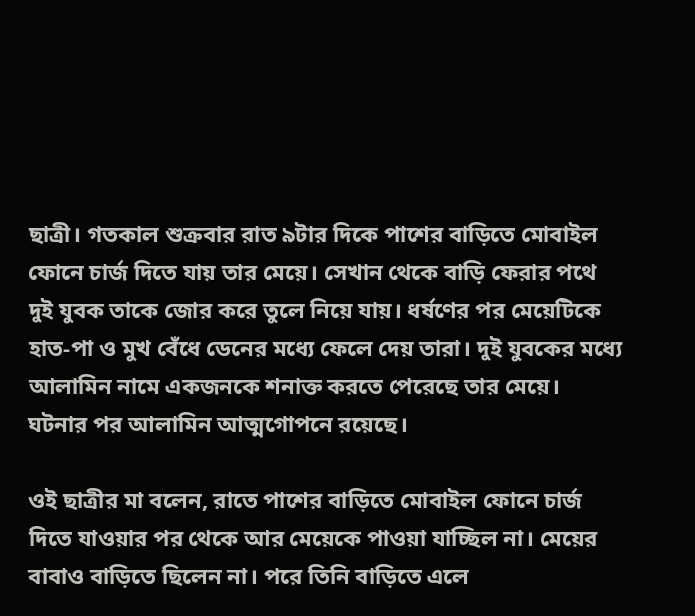ছাত্রী। গতকাল শুক্রবার রাত ৯টার দিকে পাশের বাড়িতে মোবাইল ফোনে চার্জ দিতে যায় তার মেয়ে। সেখান থেকে বাড়ি ফেরার পথে দুই যুবক তাকে জোর করে তুলে নিয়ে যায়। ধর্ষণের পর মেয়েটিকে হাত-পা ও মুখ বেঁধে ডেনের মধ্যে ফেলে দেয় তারা। দুই যুবকের মধ্যে আলামিন নামে একজনকে শনাক্ত করতে পেরেছে তার মেয়ে। ঘটনার পর আলামিন আত্মগোপনে রয়েছে।

ওই ছাত্রীর মা বলেন, রাতে পাশের বাড়িতে মোবাইল ফোনে চার্জ দিতে যাওয়ার পর থেকে আর মেয়েকে পাওয়া যাচ্ছিল না। মেয়ের বাবাও বাড়িতে ছিলেন না। পরে তিনি বাড়িতে এলে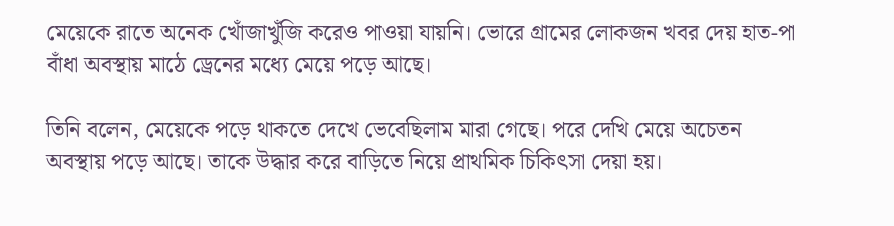মেয়েকে রাতে অনেক খোঁজাখুঁজি করেও পাওয়া যায়নি। ভোরে গ্রামের লোকজন খবর দেয় হাত-পা বাঁধা অবস্থায় মাঠে ড্রেনের মধ্যে মেয়ে পড়ে আছে।

তিনি বলেন, মেয়েকে পড়ে থাকতে দেখে ভেবেছিলাম মারা গেছে। পরে দেখি মেয়ে অচেতন অবস্থায় পড়ে আছে। তাকে উদ্ধার করে বাড়িতে নিয়ে প্রাথমিক চিকিৎসা দেয়া হয়।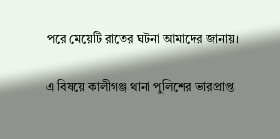পরে মেয়েটি রাতের ঘটনা আমাদের জানায়।

এ বিষয়ে কালীগঞ্জ থানা পুলিশের ভারপ্রাপ্ত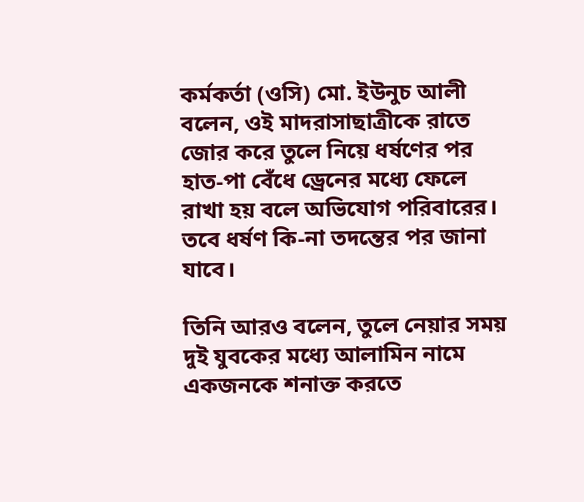কর্মকর্তা (ওসি) মো. ইউনুচ আলী বলেন, ওই মাদরাসাছাত্রীকে রাতে জোর করে তুলে নিয়ে ধর্ষণের পর হাত-পা বেঁধে ড্রেনের মধ্যে ফেলে রাখা হয় বলে অভিযোগ পরিবারের। তবে ধর্ষণ কি-না তদন্তের পর জানা যাবে।

তিনি আরও বলেন, তুলে নেয়ার সময় দুই যুবকের মধ্যে আলামিন নামে একজনকে শনাক্ত করতে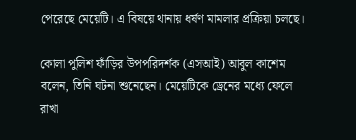পেরেছে মেয়েটি। এ বিষয়ে থানায় ধর্ষণ মামলার প্রক্রিয়া চলছে।

কোলা পুলিশ ফাঁড়ির উপপরিদর্শক (এসআই) আবুল কাশেম বলেন, তিনি ঘটনা শুনেছেন। মেয়েটিকে ড্রেনের মধ্যে ফেলে রাখা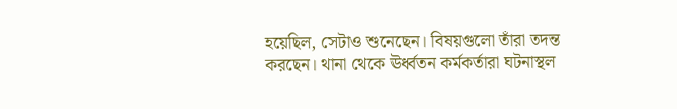হয়েছিল, সেটাও শুনেছেন। বিষয়গুলো তাঁরা তদন্ত করছেন। থানা থেকে ঊর্ধ্বতন কর্মকর্তারা ঘটনাস্থল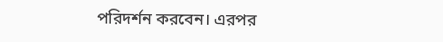পরিদর্শন করবেন। এরপর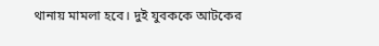থানায় মামলা হবে। দুই যুবককে আটকের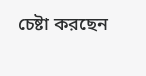চেষ্টা করছেন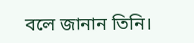বলে জানান তিনি।